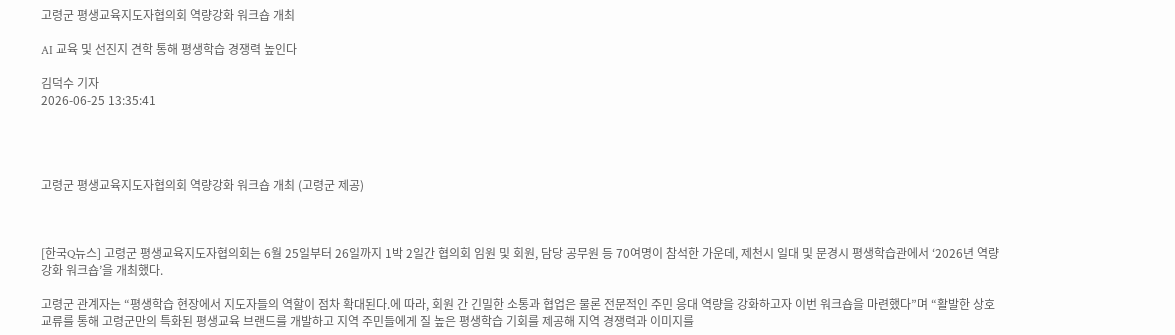고령군 평생교육지도자협의회 역량강화 워크숍 개최

AI 교육 및 선진지 견학 통해 평생학습 경쟁력 높인다

김덕수 기자
2026-06-25 13:35:41




고령군 평생교육지도자협의회 역량강화 워크숍 개최 (고령군 제공)



[한국Q뉴스] 고령군 평생교육지도자협의회는 6월 25일부터 26일까지 1박 2일간 협의회 임원 및 회원, 담당 공무원 등 70여명이 참석한 가운데, 제천시 일대 및 문경시 평생학습관에서 ‘2026년 역량강화 워크숍’을 개최했다.

고령군 관계자는 “평생학습 현장에서 지도자들의 역할이 점차 확대된다.에 따라, 회원 간 긴밀한 소통과 협업은 물론 전문적인 주민 응대 역량을 강화하고자 이번 워크숍을 마련했다”며 “활발한 상호 교류를 통해 고령군만의 특화된 평생교육 브랜드를 개발하고 지역 주민들에게 질 높은 평생학습 기회를 제공해 지역 경쟁력과 이미지를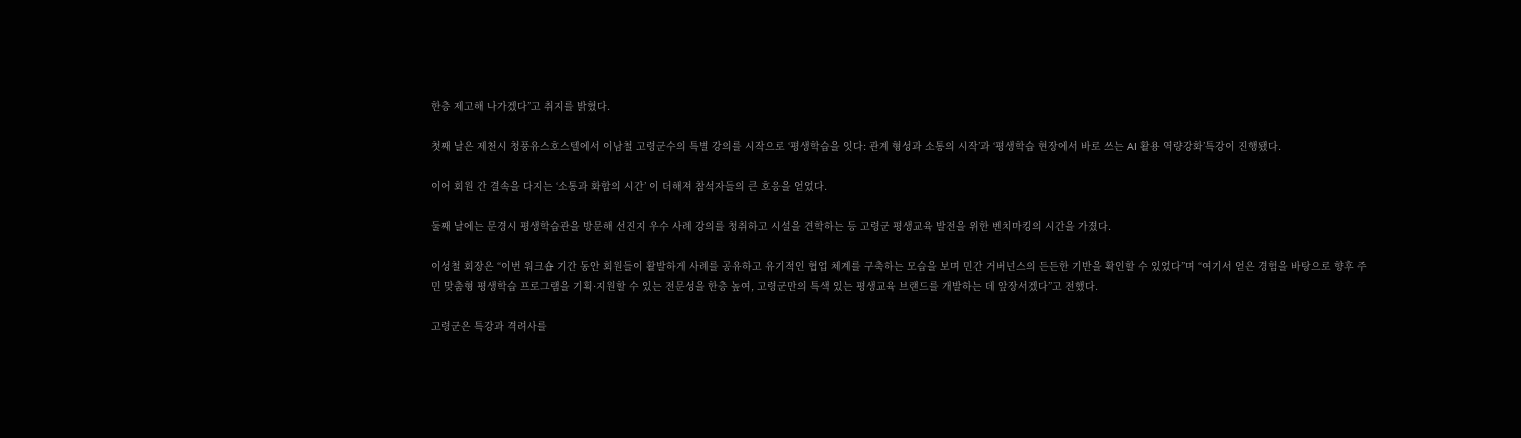한층 제고해 나가겠다”고 취지를 밝혔다.

첫째 날은 제천시 청풍유스호스텔에서 이남철 고령군수의 특별 강의를 시작으로 ‘평생학습을 잇다: 관계 형성과 소통의 시작’과 ‘평생학습 현장에서 바로 쓰는 AI 활용 역량강화’특강이 진행됐다.

이어 회원 간 결속을 다지는 ‘소통과 화합의 시간’ 이 더해져 참석자들의 큰 호응을 얻었다.

둘째 날에는 문경시 평생학습관을 방문해 선진지 우수 사례 강의를 청취하고 시설을 견학하는 등 고령군 평생교육 발전을 위한 벤치마킹의 시간을 가졌다.

이성철 회장은 “이번 워크숍 기간 동안 회원들이 활발하게 사례를 공유하고 유기적인 협업 체계를 구축하는 모습을 보며 민간 거버넌스의 든든한 기반을 확인할 수 있었다”며 “여기서 얻은 경험을 바탕으로 향후 주민 맞춤형 평생학습 프로그램을 기획·지원할 수 있는 전문성을 한층 높여, 고령군만의 특색 있는 평생교육 브랜드를 개발하는 데 앞장서겠다”고 전했다.

고령군은 특강과 격려사를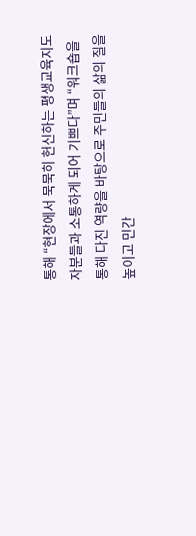통해 “현장에서 묵묵히 헌신하는 평생교육지도자분들과 소통하게 되어 기쁘다”며 “워크숍을 통해 다진 역량을 바탕으로 주민들의 삶의 질을 높이고 민간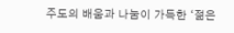주도의 배움과 나눔이 가득한 ‘젊은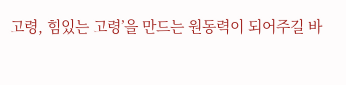고령, 힘있는 고령’을 만드는 원동력이 되어주길 바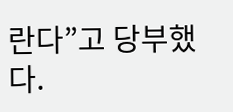란다”고 당부했다.